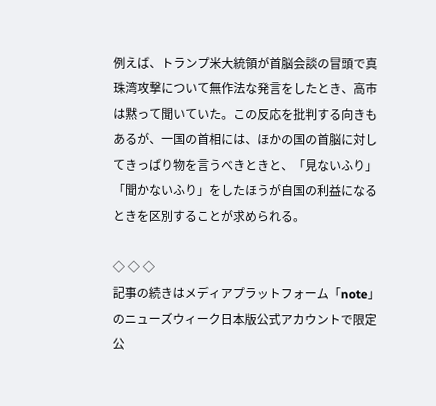例えば、トランプ米大統領が首脳会談の冒頭で真珠湾攻撃について無作法な発言をしたとき、高市は黙って聞いていた。この反応を批判する向きもあるが、一国の首相には、ほかの国の首脳に対してきっぱり物を言うべきときと、「見ないふり」「聞かないふり」をしたほうが自国の利益になるときを区別することが求められる。

◇ ◇ ◇
記事の続きはメディアプラットフォーム「note」のニューズウィーク日本版公式アカウントで限定公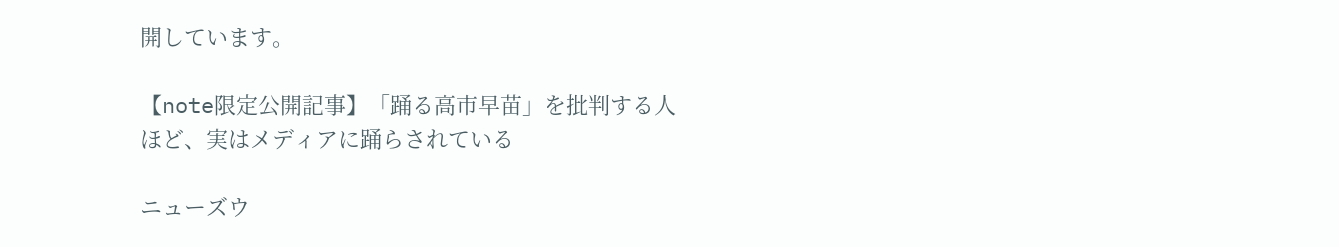開しています。

【note限定公開記事】「踊る高市早苗」を批判する人ほど、実はメディアに踊らされている

ニューズウ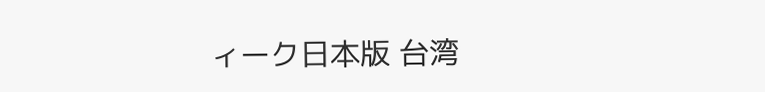ィーク日本版 台湾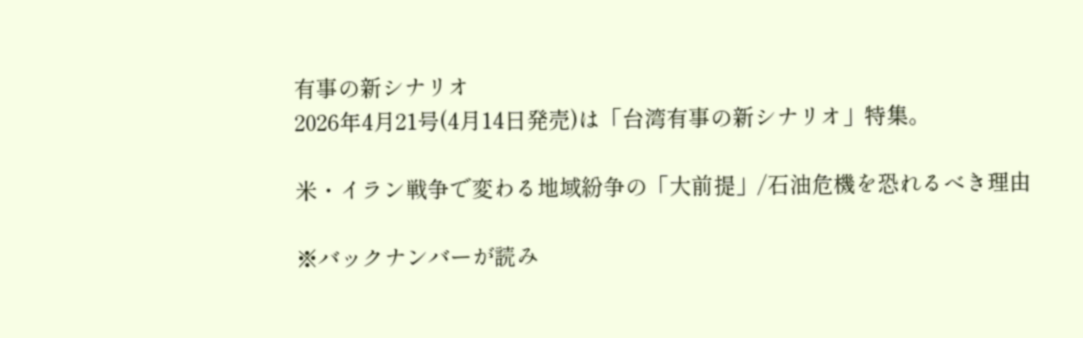有事の新シナリオ
2026年4月21号(4月14日発売)は「台湾有事の新シナリオ」特集。

米・イラン戦争で変わる地域紛争の「大前提」/石油危機を恐れるべき理由

※バックナンバーが読み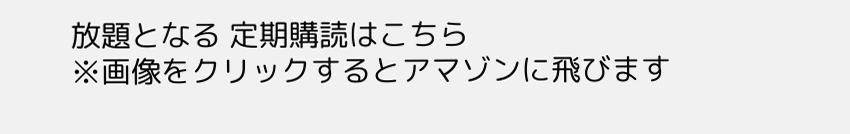放題となる 定期購読はこちら
※画像をクリックするとアマゾンに飛びます